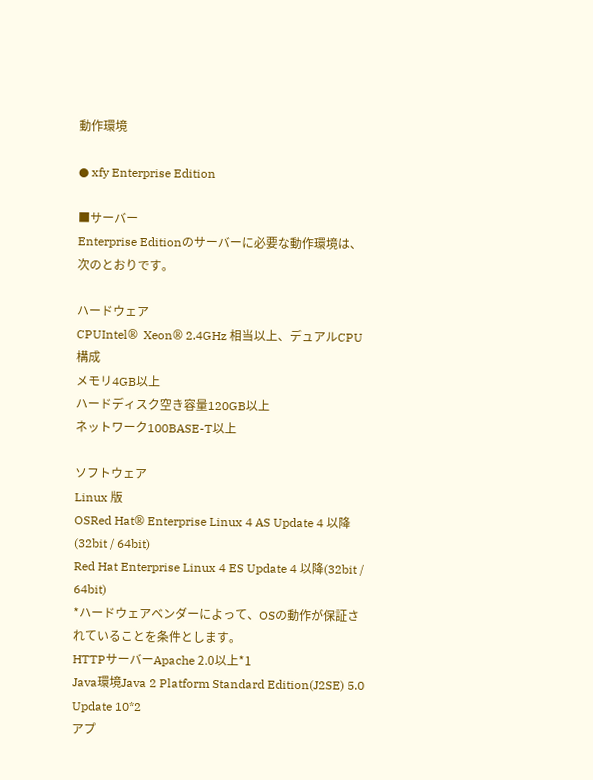動作環境

● xfy Enterprise Edition

■サーバー
Enterprise Editionのサーバーに必要な動作環境は、次のとおりです。

ハードウェア
CPUIntel®  Xeon® 2.4GHz 相当以上、デュアルCPU構成
メモリ4GB以上
ハードディスク空き容量120GB以上
ネットワーク100BASE-T以上

ソフトウェア
Linux 版
OSRed Hat® Enterprise Linux 4 AS Update 4 以降(32bit / 64bit)
Red Hat Enterprise Linux 4 ES Update 4 以降(32bit / 64bit)
*ハードウェアベンダーによって、OSの動作が保証されていることを条件とします。
HTTPサーバーApache 2.0以上*1
Java環境Java 2 Platform Standard Edition(J2SE) 5.0 Update 10*2
アプ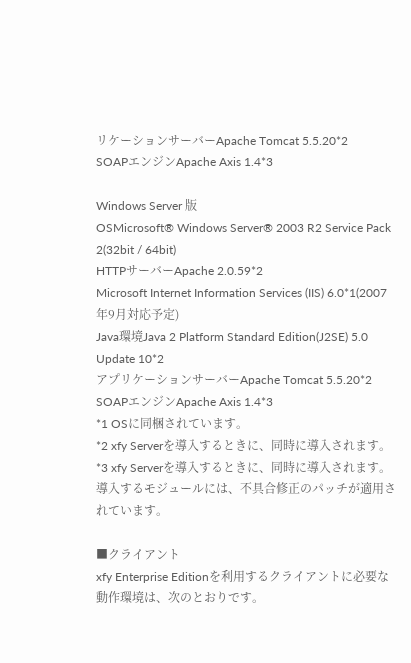リケーションサーバーApache Tomcat 5.5.20*2
SOAPエンジンApache Axis 1.4*3

Windows Server 版
OSMicrosoft® Windows Server® 2003 R2 Service Pack 2(32bit / 64bit)
HTTPサーバーApache 2.0.59*2
Microsoft Internet Information Services (IIS) 6.0*1(2007年9月対応予定)
Java環境Java 2 Platform Standard Edition(J2SE) 5.0 Update 10*2
アプリケーションサーバーApache Tomcat 5.5.20*2
SOAPエンジンApache Axis 1.4*3
*1 OSに同梱されています。
*2 xfy Serverを導入するときに、同時に導入されます。
*3 xfy Serverを導入するときに、同時に導入されます。導入するモジュールには、不具合修正のパッチが適用されています。

■クライアント
xfy Enterprise Editionを利用するクライアントに必要な動作環境は、次のとおりです。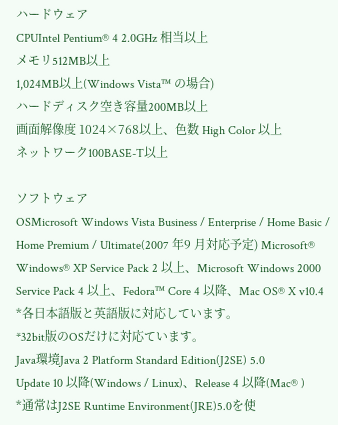ハードウェア
CPUIntel Pentium® 4 2.0GHz 相当以上
メモリ512MB以上
1,024MB以上(Windows Vista™ の場合)
ハードディスク空き容量200MB以上
画面解像度 1024×768以上、色数 High Color 以上
ネットワーク100BASE-T以上

ソフトウェア
OSMicrosoft Windows Vista Business / Enterprise / Home Basic / Home Premium / Ultimate(2007 年9 月対応予定) Microsoft® Windows® XP Service Pack 2 以上、Microsoft Windows 2000 Service Pack 4 以上、Fedora™ Core 4 以降、Mac OS® X v10.4
*各日本語版と英語版に対応しています。
*32bit版のOSだけに対応ています。
Java環境Java 2 Platform Standard Edition(J2SE) 5.0
Update 10 以降(Windows / Linux)、Release 4 以降(Mac® )
*通常はJ2SE Runtime Environment(JRE)5.0を使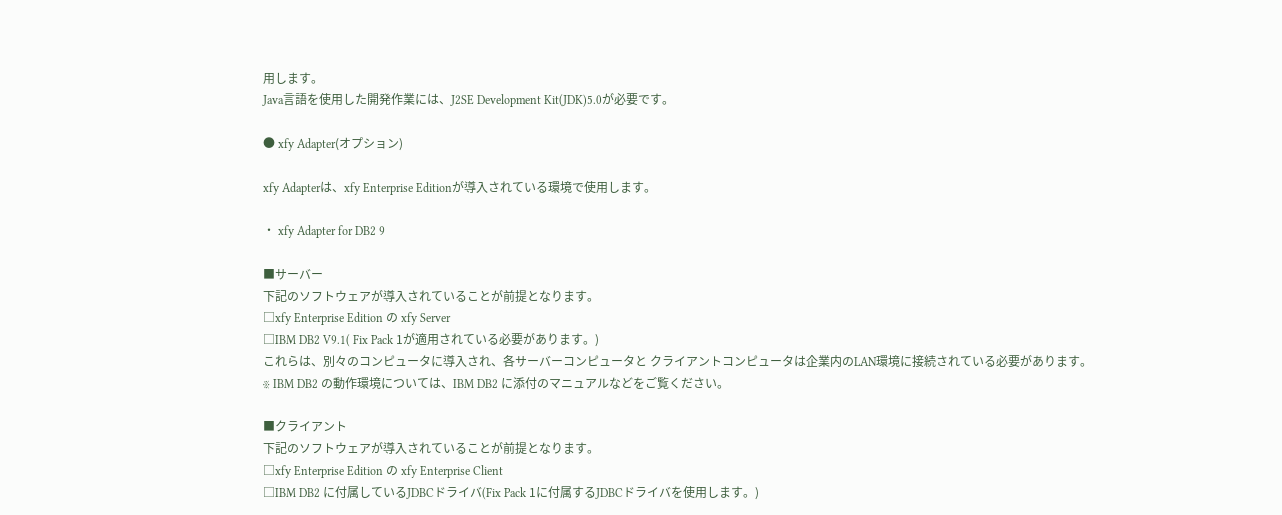用します。
Java言語を使用した開発作業には、J2SE Development Kit(JDK)5.0が必要です。

● xfy Adapter(オプション)

xfy Adapterは、xfy Enterprise Editionが導入されている環境で使用します。

・ xfy Adapter for DB2 9

■サーバー
下記のソフトウェアが導入されていることが前提となります。
□xfy Enterprise Edition の xfy Server
□IBM DB2 V9.1( Fix Pack 1が適用されている必要があります。)
これらは、別々のコンピュータに導入され、各サーバーコンピュータと クライアントコンピュータは企業内のLAN環境に接続されている必要があります。
※ IBM DB2 の動作環境については、IBM DB2 に添付のマニュアルなどをご覧ください。

■クライアント
下記のソフトウェアが導入されていることが前提となります。
□xfy Enterprise Edition の xfy Enterprise Client
□IBM DB2 に付属しているJDBCドライバ(Fix Pack 1に付属するJDBCドライバを使用します。)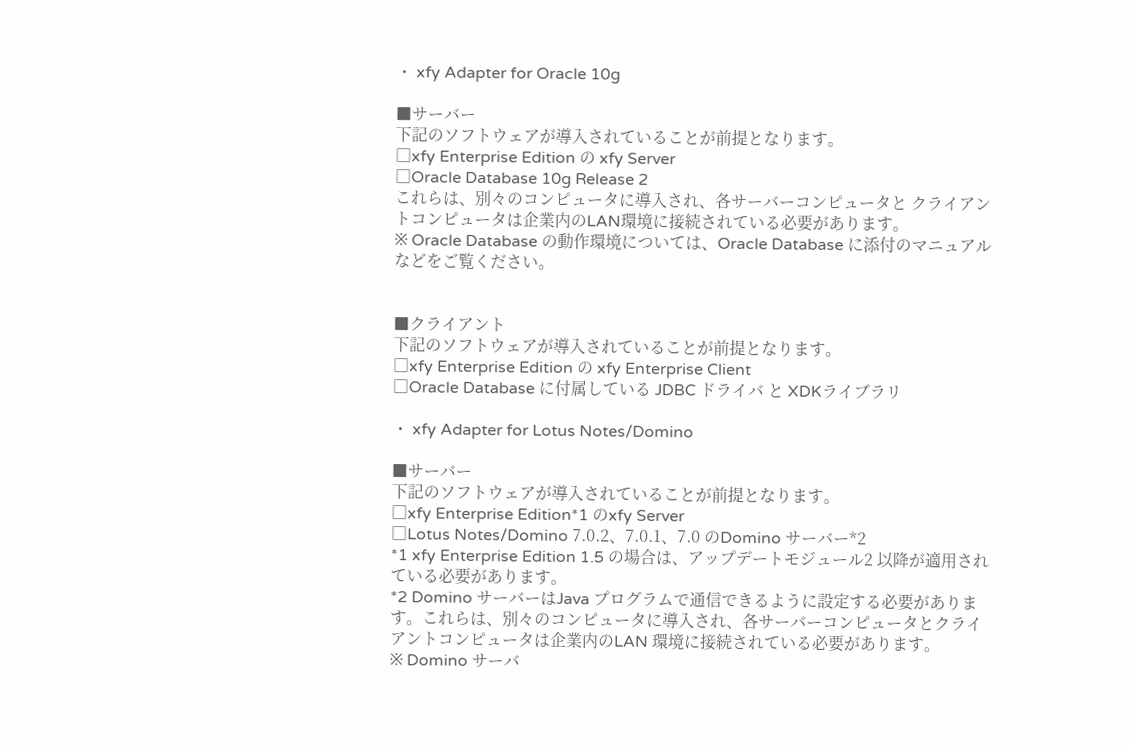・ xfy Adapter for Oracle 10g

■サーバー
下記のソフトウェアが導入されていることが前提となります。
□xfy Enterprise Edition の xfy Server
□Oracle Database 10g Release 2
これらは、別々のコンピュータに導入され、各サーバーコンピュータと クライアントコンピュータは企業内のLAN環境に接続されている必要があります。
※ Oracle Database の動作環境については、Oracle Database に添付のマニュアルなどをご覧ください。


■クライアント
下記のソフトウェアが導入されていることが前提となります。
□xfy Enterprise Edition の xfy Enterprise Client
□Oracle Database に付属している JDBC ドライバ と XDKライブラリ

・ xfy Adapter for Lotus Notes/Domino

■サーバー
下記のソフトウェアが導入されていることが前提となります。
□xfy Enterprise Edition*1 のxfy Server
□Lotus Notes/Domino 7.0.2、7.0.1、7.0 のDomino サーバー*2
*1 xfy Enterprise Edition 1.5 の場合は、アップデートモジュール2 以降が適用されている必要があります。
*2 Domino サーバーはJava プログラムで通信できるように設定する必要があります。これらは、別々のコンピュータに導入され、各サーバーコンピュータとクライアントコンピュータは企業内のLAN 環境に接続されている必要があります。
※ Domino サーバ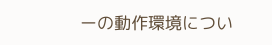ーの動作環境につい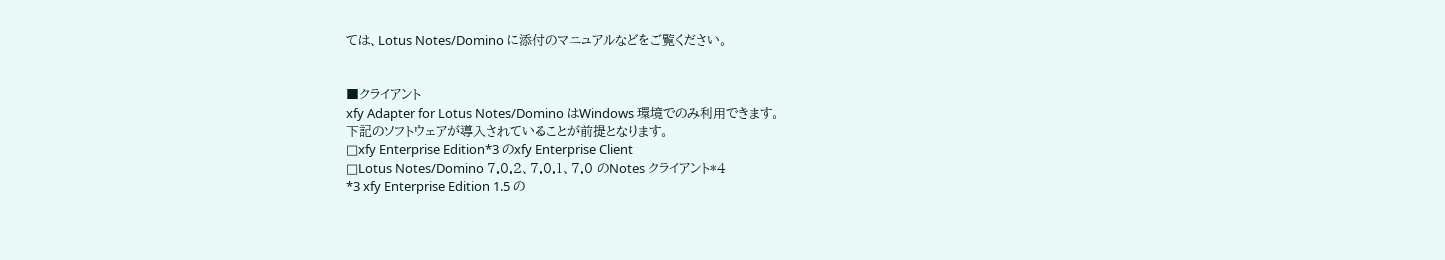ては、Lotus Notes/Domino に添付のマニュアルなどをご覧ください。


■クライアント
xfy Adapter for Lotus Notes/Domino はWindows 環境でのみ利用できます。
下記のソフトウェアが導入されていることが前提となります。
□xfy Enterprise Edition*3 のxfy Enterprise Client
□Lotus Notes/Domino 7.0.2、7.0.1、7.0 のNotes クライアント*4
*3 xfy Enterprise Edition 1.5 の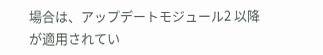場合は、アップデートモジュール2 以降が適用されてい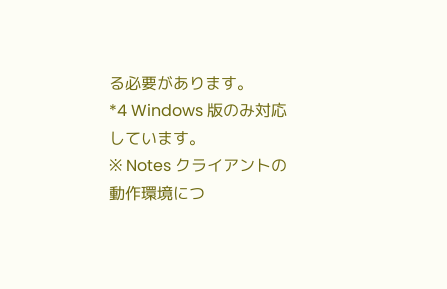る必要があります。
*4 Windows 版のみ対応しています。
※ Notes クライアントの動作環境につ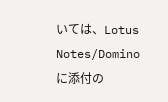いては、Lotus Notes/Domino に添付の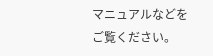マニュアルなどをご覧ください。